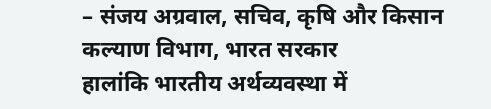– संजय अग्रवाल, सचिव, कृषि और किसान कल्याण विभाग, भारत सरकार
हालांकि भारतीय अर्थव्यवस्था में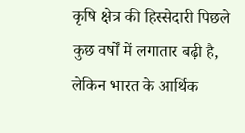कृषि क्षेत्र की हिस्सेदारी पिछले कुछ वर्षों में लगातार बढ़ी है, लेकिन भारत के आर्थिक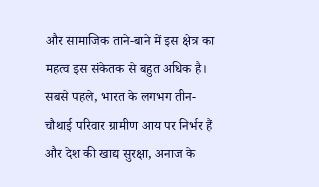और सामाजिक ताने-बाने में इस क्षेत्र का महत्व इस संकेतक से बहुत अधिक है। सबसे पहले, भारत के लगभग तीन-चौथाई परिवार ग्रामीण आय पर निर्भर हैं और देश की खाद्य सुरक्षा, अनाज के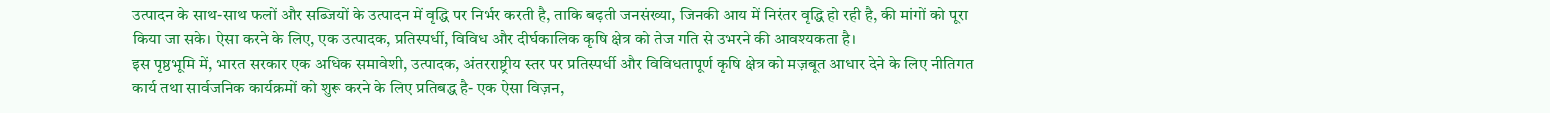उत्पादन के साथ-साथ फलों और सब्जियों के उत्पादन में वृद्धि पर निर्भर करती है, ताकि बढ़ती जनसंख्या, जिनकी आय में निरंतर वृद्धि हो रही है, की मांगों को पूरा किया जा सके। ऐसा करने के लिए, एक उत्पादक, प्रतिस्पर्धी, विविध और दीर्घकालिक कृषि क्षेत्र को तेज गति से उभरने की आवश्यकता है।
इस पृष्ठभूमि में, भारत सरकार एक अधिक समावेशी, उत्पादक, अंतरराष्ट्रीय स्तर पर प्रतिस्पर्धी और विविधतापूर्ण कृषि क्षेत्र को मज़बूत आधार देने के लिए नीतिगत कार्य तथा सार्वजनिक कार्यक्रमों को शुरू करने के लिए प्रतिबद्ध है- एक ऐसा विज़न,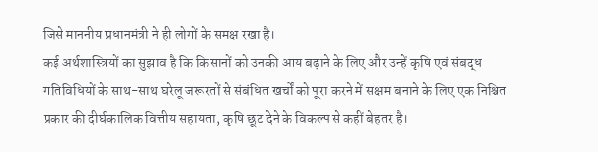जिसे माननीय प्रधानमंत्री ने ही लोगों के समक्ष रखा है।
कई अर्थशास्त्रियों का सुझाव है कि किसानों को उनकी आय बढ़ाने के लिए और उन्हें कृषि एवं संबद्ध गतिविधियों के साथ-साथ घरेलू जरूरतों से संबंधित खर्चों को पूरा करने में सक्षम बनाने के लिए एक निश्चित प्रकार की दीर्घकालिक वित्तीय सहायता, कृषि छूट देने के विकल्प से कहीं बेहतर है।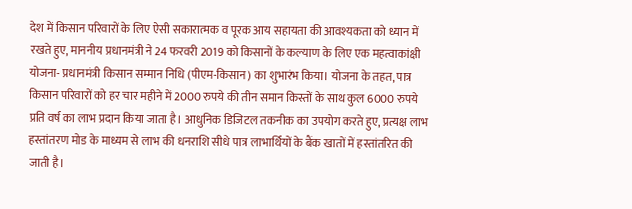देश में किसान परिवारों के लिए ऐसी सकारात्मक व पूरक आय सहायता की आवश्यकता को ध्यान में रखते हुए, माननीय प्रधानमंत्री ने 24 फरवरी 2019 को किसानों के कल्याण के लिए एक महत्वाकांक्षी योजना- प्रधानमंत्री किसान सम्मान निधि (पीएम-किसान) का शुभारंभ किया। योजना के तहत, पात्र किसान परिवारों को हर चार महीने में 2000 रुपये की तीन समान किस्तों के साथ कुल 6000 रुपये प्रति वर्ष का लाभ प्रदान किया जाता है। आधुनिक डिजिटल तकनीक का उपयोग करते हुए, प्रत्यक्ष लाभ हस्तांतरण मोड के माध्यम से लाभ की धनराशि सीधे पात्र लाभार्थियों के बैंक खातों में हस्तांतरित की जाती है।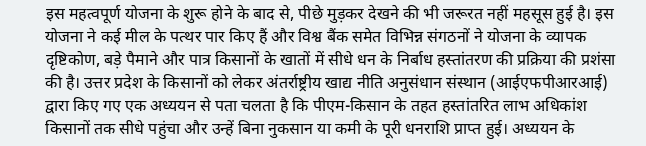इस महत्वपूर्ण योजना के शुरू होने के बाद से, पीछे मुड़कर देखने की भी जरूरत नहीं महसूस हुई है। इस योजना ने कई मील के पत्थर पार किए हैं और विश्व बैंक समेत विभिन्न संगठनों ने योजना के व्यापक दृष्टिकोण, बड़े पैमाने और पात्र किसानों के खातों में सीधे धन के निर्बाध हस्तांतरण की प्रक्रिया की प्रशंसा की है। उत्तर प्रदेश के किसानों को लेकर अंतर्राष्ट्रीय खाद्य नीति अनुसंधान संस्थान (आईएफपीआरआई) द्वारा किए गए एक अध्ययन से पता चलता है कि पीएम-किसान के तहत हस्तांतरित लाभ अधिकांश किसानों तक सीधे पहुंचा और उन्हें बिना नुकसान या कमी के पूरी धनराशि प्राप्त हुई। अध्ययन के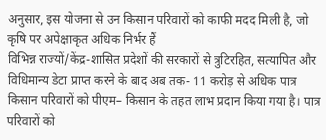अनुसार, इस योजना से उन किसान परिवारों को काफी मदद मिली है, जो कृषि पर अपेक्षाकृत अधिक निर्भर हैं
विभिन्न राज्यों/केंद्र-शासित प्रदेशों की सरकारों से त्रुटिरहित, सत्यापित और विधिमान्य डेटा प्राप्त करने के बाद अब तक- 11 करोड़ से अधिक पात्र किसान परिवारों को पीएम– किसान के तहत लाभ प्रदान किया गया है। पात्र परिवारों को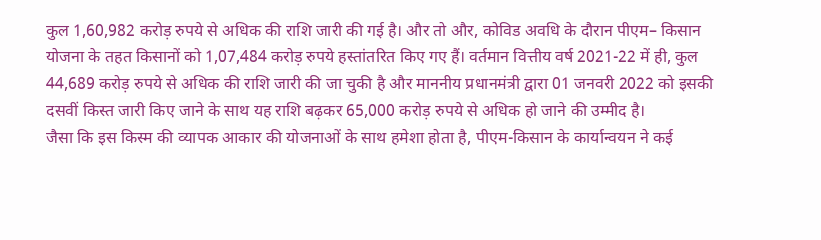कुल 1,60,982 करोड़ रुपये से अधिक की राशि जारी की गई है। और तो और, कोविड अवधि के दौरान पीएम– किसान योजना के तहत किसानों को 1,07,484 करोड़ रुपये हस्तांतरित किए गए हैं। वर्तमान वित्तीय वर्ष 2021-22 में ही, कुल 44,689 करोड़ रुपये से अधिक की राशि जारी की जा चुकी है और माननीय प्रधानमंत्री द्वारा 01 जनवरी 2022 को इसकी दसवीं किस्त जारी किए जाने के साथ यह राशि बढ़कर 65,000 करोड़ रुपये से अधिक हो जाने की उम्मीद है।
जैसा कि इस किस्म की व्यापक आकार की योजनाओं के साथ हमेशा होता है, पीएम-किसान के कार्यान्वयन ने कई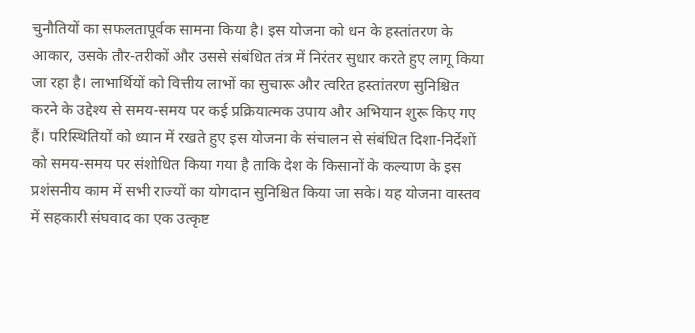चुनौतियों का सफलतापूर्वक सामना किया है। इस योजना को धन के हस्तांतरण के आकार, उसके तौर-तरीकों और उससे संबंधित तंत्र में निरंतर सुधार करते हुए लागू किया जा रहा है। लाभार्थियों को वित्तीय लाभों का सुचारू और त्वरित हस्तांतरण सुनिश्चित करने के उद्देश्य से समय-समय पर कई प्रक्रियात्मक उपाय और अभियान शुरू किए गए हैं। परिस्थितियों को ध्यान में रखते हुए इस योजना के संचालन से संबंधित दिशा-निर्देशों को समय-समय पर संशोधित किया गया है ताकि देश के किसानों के कल्याण के इस प्रशंसनीय काम में सभी राज्यों का योगदान सुनिश्चित किया जा सके। यह योजना वास्तव में सहकारी संघवाद का एक उत्कृष्ट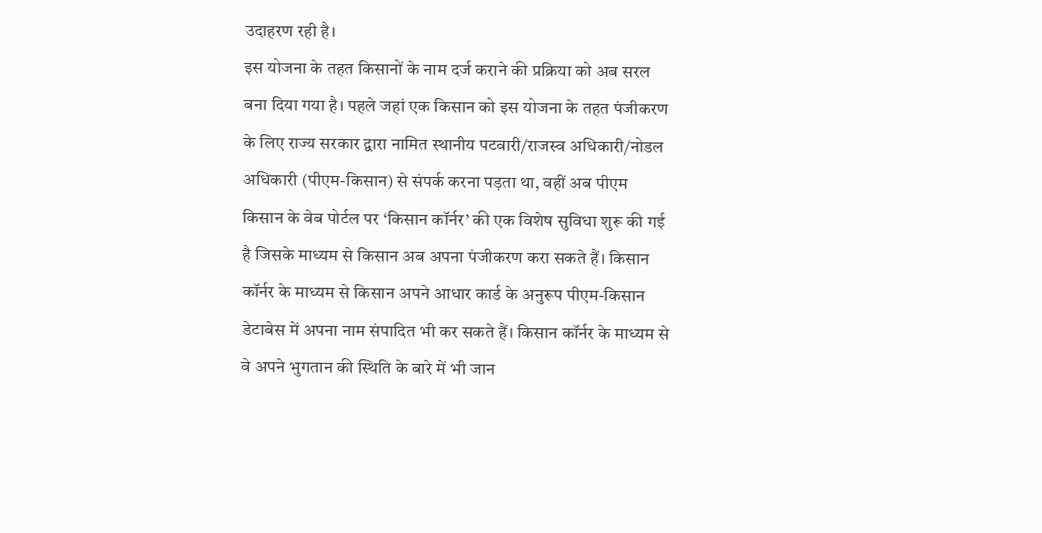उदाहरण रही है।
इस योजना के तहत किसानों के नाम दर्ज कराने की प्रक्रिया को अब सरल बना दिया गया है। पहले जहां एक किसान को इस योजना के तहत पंजीकरण के लिए राज्य सरकार द्वारा नामित स्थानीय पटवारी/राजस्व अधिकारी/नोडल अधिकारी (पीएम-किसान) से संपर्क करना पड़ता था, वहीं अब पीएम किसान के वेब पोर्टल पर ‘किसान कॉर्नर’ की एक विशेष सुविधा शुरू की गई है जिसके माध्यम से किसान अब अपना पंजीकरण करा सकते हैं। किसान कॉर्नर के माध्यम से किसान अपने आधार कार्ड के अनुरूप पीएम-किसान डेटाबेस में अपना नाम संपादित भी कर सकते हैं। किसान कॉर्नर के माध्यम से वे अपने भुगतान की स्थिति के बारे में भी जान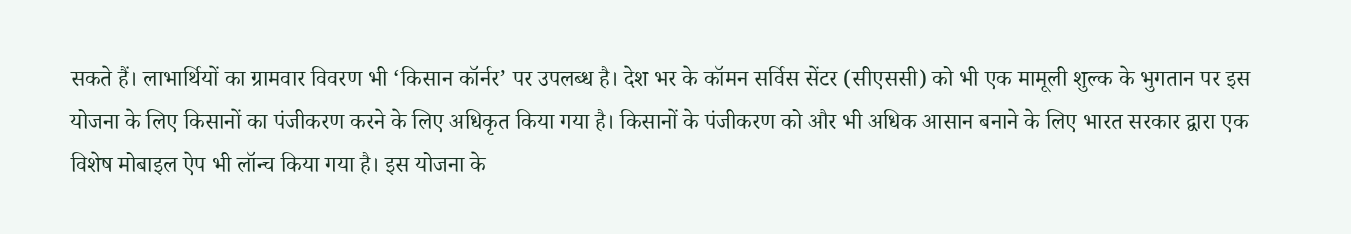सकते हैं। लाभार्थियों का ग्रामवार विवरण भी ‘किसान कॉर्नर’ पर उपलब्ध है। देश भर के कॉमन सर्विस सेंटर (सीएससी) को भी एक मामूली शुल्क के भुगतान पर इस योजना के लिए किसानों का पंजीकरण करने के लिए अधिकृत किया गया है। किसानों के पंजीकरण को और भी अधिक आसान बनाने के लिए भारत सरकार द्वारा एक विशेष मोबाइल ऐप भी लॉन्च किया गया है। इस योजना के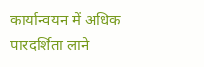कार्यान्वयन में अधिक पारदर्शिता लाने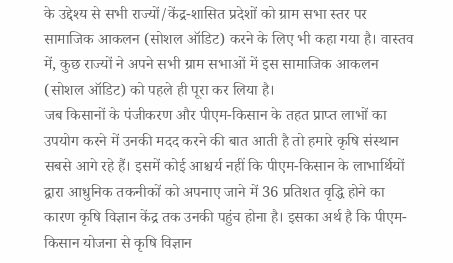के उद्देश्य से सभी राज्यों/केंद्र-शासित प्रदेशों को ग्राम सभा स्तर पर सामाजिक आकलन (सोशल ऑडिट) करने के लिए भी कहा गया है। वास्तव में, कुछ राज्यों ने अपने सभी ग्राम सभाओं में इस सामाजिक आकलन (सोशल ऑडिट) को पहले ही पूरा कर लिया है।
जब किसानों के पंजीकरण और पीएम-किसान के तहत प्राप्त लाभों का उपयोग करने में उनकी मदद करने की बात आती है तो हमारे कृषि संस्थान सबसे आगे रहे हैं। इसमें कोई आश्चर्य नहीं कि पीएम-किसान के लाभार्थियों द्वारा आधुनिक तकनीकों को अपनाए जाने में 36 प्रतिशत वृद्धि होने का कारण कृषि विज्ञान केंद्र तक उनकी पहुंच होना है। इसका अर्थ है कि पीएम-किसान योजना से कृषि विज्ञान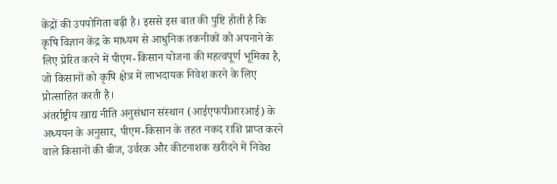केंद्रों की उपयोगिता बढ़ी है। इससे इस बात की पुष्टि होती है कि कृषि विज्ञान केंद्र के माध्यम से आधुनिक तकनीकों को अपनाने के लिए प्रेरित करने में पीएम-किसान योजना की महत्वपूर्ण भूमिका है, जो किसानों को कृषि क्षेत्र में लाभदायक निवेश करने के लिए प्रोत्साहित करती है।
अंतर्राष्ट्रीय खाद्य नीति अनुसंधान संस्थान (आईएफपीआरआई) के अध्ययन के अनुसार, पीएम-किसान के तहत नकद राशि प्राप्त करने वाले किसानों की बीज, उर्वरक और कीटनाशक खरीदने में निवेश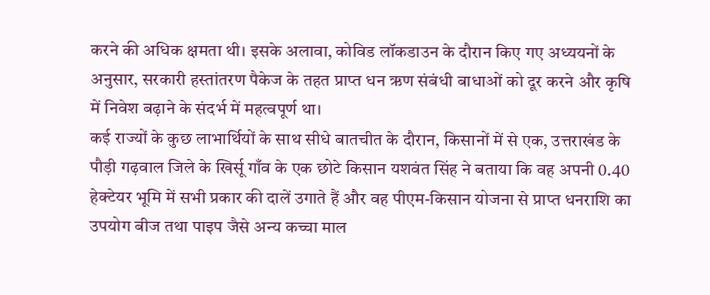करने की अधिक क्षमता थी। इसके अलावा, कोविड लॉकडाउन के दौरान किए गए अध्ययनों के अनुसार, सरकारी हस्तांतरण पैकेज के तहत प्राप्त धन ऋण संबंधी बाधाओं को दूर करने और कृषि में निवेश बढ़ाने के संदर्भ में महत्वपूर्ण था।
कई राज्यों के कुछ लाभार्थियों के साथ सीधे बातचीत के दौरान, किसानों में से एक, उत्तराखंड के पौड़ी गढ़वाल जिले के खिर्सू गाँव के एक छोटे किसान यशवंत सिंह ने बताया कि वह अपनी 0.40 हेक्टेयर भूमि में सभी प्रकार की दालें उगाते हैं और वह पीएम-किसान योजना से प्राप्त धनराशि का उपयोग बीज तथा पाइप जैसे अन्य कच्चा माल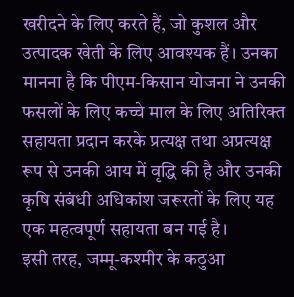खरीदने के लिए करते हैं, जो कुशल और उत्पादक खेती के लिए आवश्यक हैं। उनका मानना है कि पीएम-किसान योजना ने उनकी फसलों के लिए कच्चे माल के लिए अतिरिक्त सहायता प्रदान करके प्रत्यक्ष तथा अप्रत्यक्ष रूप से उनकी आय में वृद्धि की है और उनकी कृषि संबंधी अधिकांश जरूरतों के लिए यह एक महत्वपूर्ण सहायता बन गई है।
इसी तरह, जम्मू-कश्मीर के कठुआ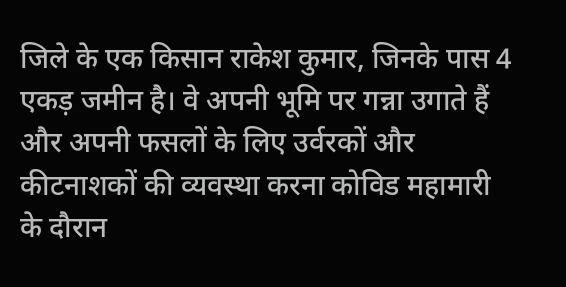जिले के एक किसान राकेश कुमार, जिनके पास 4 एकड़ जमीन है। वे अपनी भूमि पर गन्ना उगाते हैं और अपनी फसलों के लिए उर्वरकों और कीटनाशकों की व्यवस्था करना कोविड महामारी के दौरान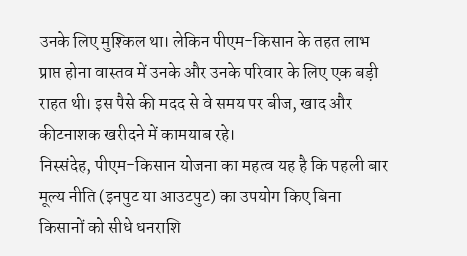उनके लिए मुश्किल था। लेकिन पीएम-किसान के तहत लाभ प्राप्त होना वास्तव में उनके और उनके परिवार के लिए एक बड़ी राहत थी। इस पैसे की मदद से वे समय पर बीज, खाद और कीटनाशक खरीदने में कामयाब रहे।
निस्संदेह, पीएम-किसान योजना का महत्व यह है कि पहली बार मूल्य नीति (इनपुट या आउटपुट) का उपयोग किए बिना किसानों को सीधे धनराशि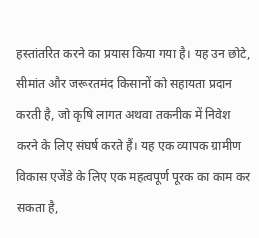हस्तांतरित करने का प्रयास किया गया है। यह उन छोटे, सीमांत और जरूरतमंद किसानों को सहायता प्रदान करती है, जो कृषि लागत अथवा तकनीक में निवेश करने के लिए संघर्ष करते हैं। यह एक व्यापक ग्रामीण विकास एजेंडे के लिए एक महत्वपूर्ण पूरक का काम कर सकता है,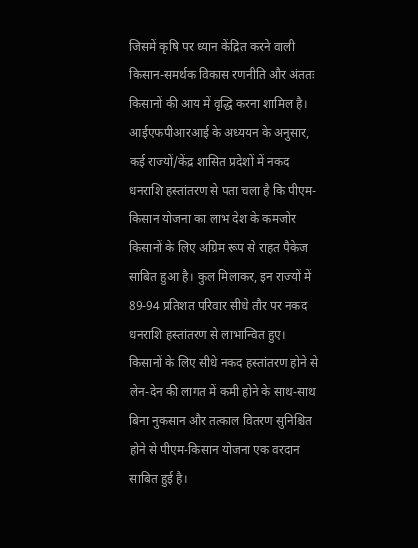जिसमें कृषि पर ध्यान केंद्रित करने वाली किसान-समर्थक विकास रणनीति और अंततः किसानों की आय में वृद्धि करना शामिल है।
आईएफपीआरआई के अध्ययन के अनुसार, कई राज्यों/केंद्र शासित प्रदेशों में नकद धनराशि हस्तांतरण से पता चला है कि पीएम-किसान योजना का लाभ देश के कमजोर किसानों के लिए अग्रिम रूप से राहत पैकेज साबित हुआ है। कुल मिलाकर, इन राज्यों में 89-94 प्रतिशत परिवार सीधे तौर पर नकद धनराशि हस्तांतरण से लाभान्वित हुए। किसानों के लिए सीधे नकद हस्तांतरण होने से लेन-देन की लागत में कमी होने के साथ-साथ बिना नुकसान और तत्काल वितरण सुनिश्चित होने से पीएम-किसान योजना एक वरदान साबित हुई है।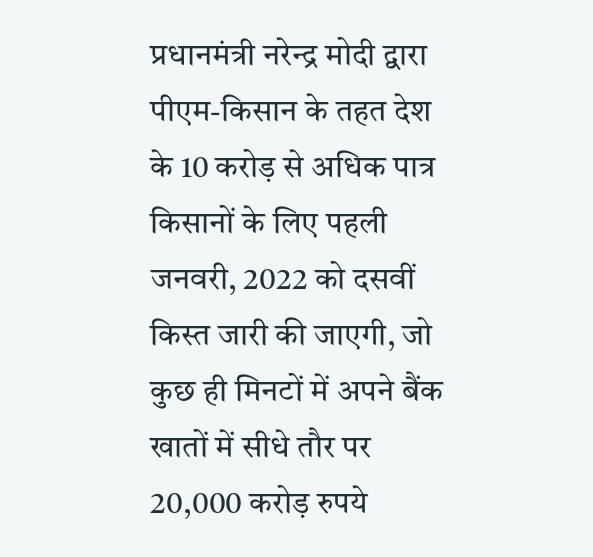प्रधानमंत्री नरेन्द्र मोदी द्वारा पीएम-किसान के तहत देश के 10 करोड़ से अधिक पात्र किसानों के लिए पहली जनवरी, 2022 को दसवीं किस्त जारी की जाएगी, जो कुछ ही मिनटों में अपने बैंक खातों में सीधे तौर पर 20,000 करोड़ रुपये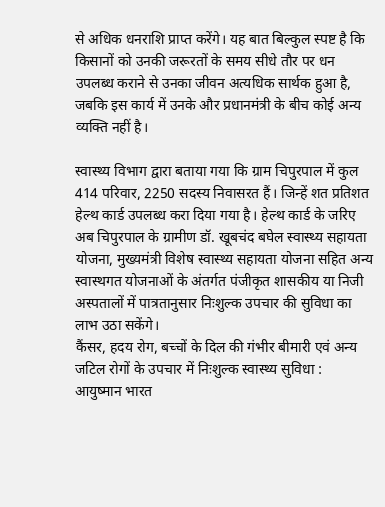से अधिक धनराशि प्राप्त करेंगे। यह बात बिल्कुल स्पष्ट है कि किसानों को उनकी जरूरतों के समय सीधे तौर पर धन उपलब्ध कराने से उनका जीवन अत्यधिक सार्थक हुआ है, जबकि इस कार्य में उनके और प्रधानमंत्री के बीच कोई अन्य व्यक्ति नहीं है।

स्वास्थ्य विभाग द्वारा बताया गया कि ग्राम चिपुरपाल में कुल 414 परिवार, 2250 सदस्य निवासरत हैं। जिन्हें शत प्रतिशत हेल्थ कार्ड उपलब्ध करा दिया गया है। हेल्थ कार्ड के जरिए अब चिपुरपाल के ग्रामीण डॉ. खूबचंद बघेल स्वास्थ्य सहायता योजना, मुख्यमंत्री विशेष स्वास्थ्य सहायता योजना सहित अन्य स्वास्थगत योजनाओं के अंतर्गत पंजीकृत शासकीय या निजी अस्पतालों में पात्रतानुसार निःशुल्क उपचार की सुविधा का लाभ उठा सकेंगे।
कैंसर, हदय रोग, बच्चों के दिल की गंभीर बीमारी एवं अन्य जटिल रोगों के उपचार में निःशुल्क स्वास्थ्य सुविधा :
आयुष्मान भारत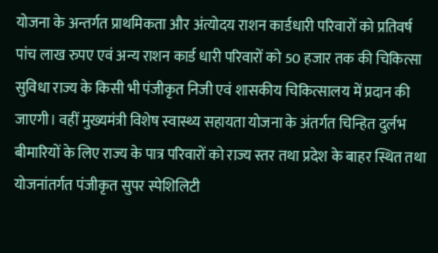योजना के अन्तर्गत प्राथमिकता और अंत्योदय राशन कार्डधारी परिवारों को प्रतिवर्ष पांच लाख रुपए एवं अन्य राशन कार्ड धारी परिवारों को 50 हजार तक की चिकित्सा सुविधा राज्य के किसी भी पंजीकृत निजी एवं शासकीय चिकित्सालय में प्रदान की जाएगी। वहीं मुख्यमंत्री विशेष स्वास्थ्य सहायता योजना के अंतर्गत चिन्हित दुर्लभ बीमारियों के लिए राज्य के पात्र परिवारों को राज्य स्तर तथा प्रदेश के बाहर स्थित तथा योजनांतर्गत पंजीकृत सुपर स्पेशिलिटी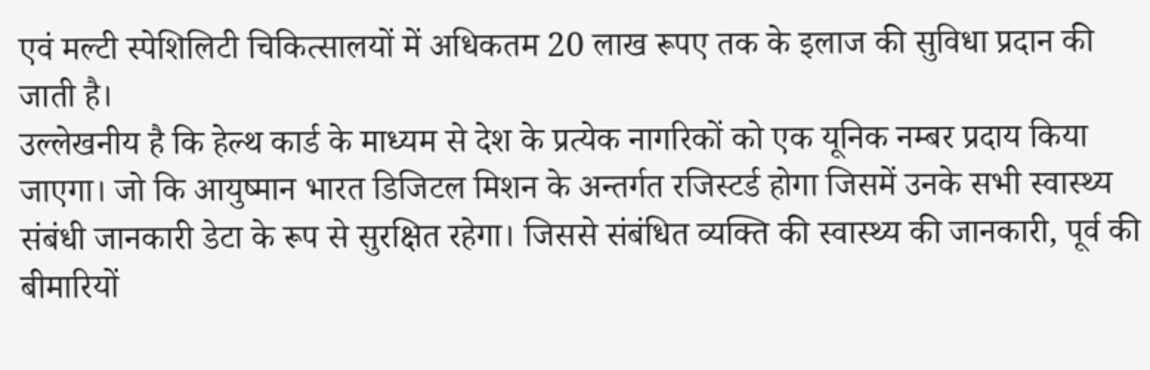एवं मल्टी स्पेशिलिटी चिकित्सालयों में अधिकतम 20 लाख रूपए तक के इलाज की सुविधा प्रदान की जाती है।
उल्लेखनीय है कि हेल्थ कार्ड के माध्यम से देश के प्रत्येक नागरिकों को एक यूनिक नम्बर प्रदाय किया जाएगा। जो कि आयुष्मान भारत डिजिटल मिशन के अन्तर्गत रजिस्टर्ड होगा जिसमें उनके सभी स्वास्थ्य संबंधी जानकारी डेटा के रूप से सुरक्षित रहेगा। जिससे संबंधित व्यक्ति की स्वास्थ्य की जानकारी, पूर्व की बीमारियों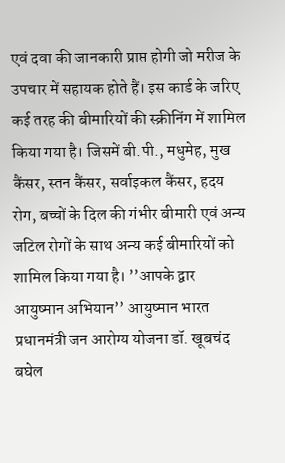एवं दवा की जानकारी प्राप्त होगी जो मरीज के उपचार में सहायक होते हैं। इस कार्ड के जरिए कई तरह की बीमारियों की स्क्रीनिंग में शामिल किया गया है। जिसमें बी.पी., मधुमेह, मुख कैंसर, स्तन कैंसर, सर्वाइकल कैंसर, हदय रोग, बच्चों के दिल की गंभीर बीमारी एवं अन्य जटिल रोगों के साथ अन्य कई बीमारियों को शामिल किया गया है। ’’आपके द्वार आयुष्मान अभियान’’ आयुष्मान भारत प्रधानमंत्री जन आरोग्य योजना डॉ. खूबचंद बघेल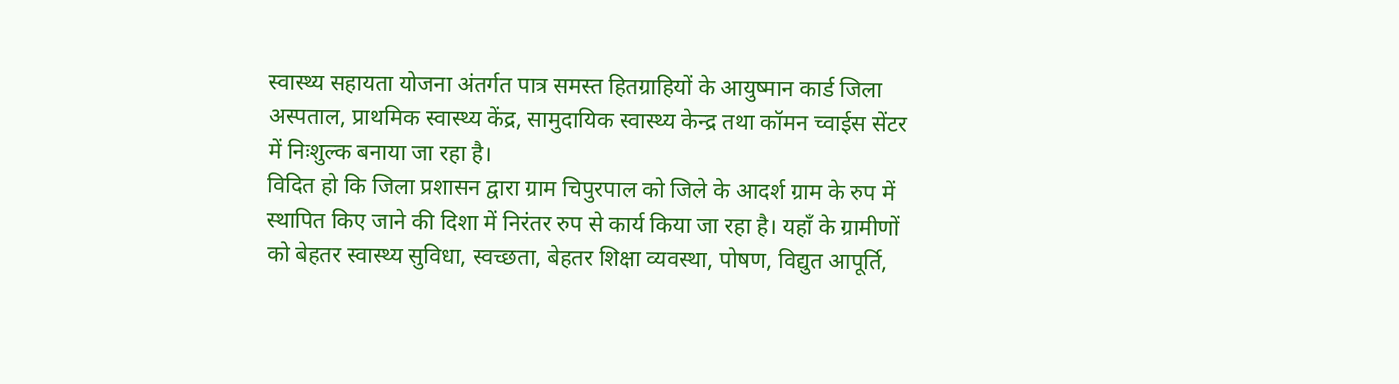स्वास्थ्य सहायता योजना अंतर्गत पात्र समस्त हितग्राहियों के आयुष्मान कार्ड जिला अस्पताल, प्राथमिक स्वास्थ्य केंद्र, सामुदायिक स्वास्थ्य केन्द्र तथा कॉमन च्वाईस सेंटर में निःशुल्क बनाया जा रहा है।
विदित हो कि जिला प्रशासन द्वारा ग्राम चिपुरपाल को जिले के आदर्श ग्राम के रुप में स्थापित किए जाने की दिशा में निरंतर रुप से कार्य किया जा रहा है। यहाँ के ग्रामीणों को बेहतर स्वास्थ्य सुविधा, स्वच्छता, बेहतर शिक्षा व्यवस्था, पोषण, विद्युत आपूर्ति,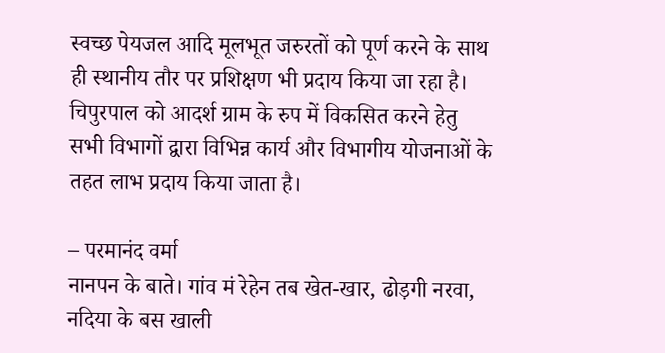स्वच्छ पेयजल आदि मूलभूत जरुरतों को पूर्ण करने के साथ ही स्थानीय तौर पर प्रशिक्षण भी प्रदाय किया जा रहा है। चिपुरपाल को आदर्श ग्राम के रुप में विकसित करने हेतु सभी विभागों द्वारा विभिन्न कार्य और विभागीय योजनाओं के तहत लाभ प्रदाय किया जाता है।

– परमानंद वर्मा
नानपन के बाते। गांव मं रेहेन तब खेत-खार, ढोड़गी नरवा, नदिया के बस खाली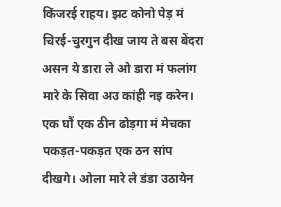किंजरई राहय। झट कोनो पेड़ मं चिरई-चुरगुन दीख जाय ते बस बेंदरा असन ये डारा ले ओ डारा मं फलांग मारे के सिवा अउ कांही नइ करेन। एक घौं एक ठीन ढोड़गा मं मेचका पकड़त-पकड़त एक ठन सांप दीखगे। ओला मारे ले डंडा उठायेन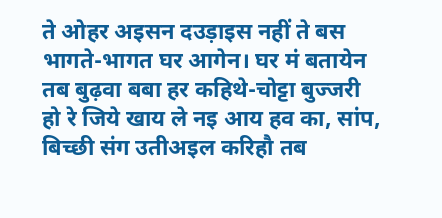ते ओहर अइसन दउड़ाइस नहीं ते बस भागते-भागत घर आगेन। घर मं बतायेन तब बुढ़वा बबा हर कहिथे-चोट्टा बुज्जरी हो रे जिये खाय ले नइ आय हव का, सांप, बिच्छी संग उतीअइल करिहौ तब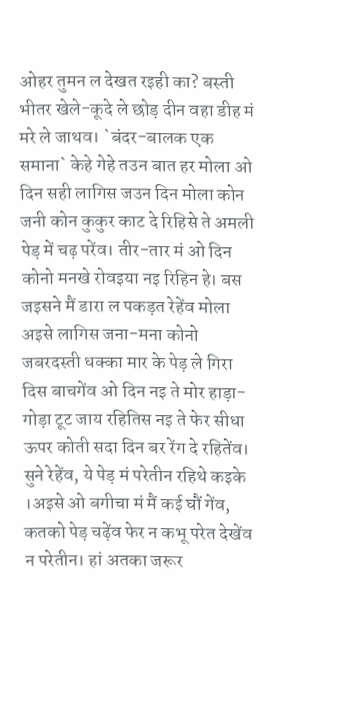ओहर तुमन ल देखत रइही का? बस्ती भीतर खेले-कूदे ले छोड़ दीन वहा डीह मं मरे ले जाथव। `बंदर-बालक एक समाना` केहे गेहे तउन बात हर मोला ओ दिन सही लागिस जउन दिन मोला कोन जनी कोन कुकुर काट दे रिहिसे ते अमली पेड़ में चढ़ परेंव। तीर-तार मं ओ दिन कोनो मनखे रोवइया नइ रिहिन हे। बस जइसने मैं डारा ल पकड़त रेहेंव मोला अइसे लागिस जना-मना कोनो जबरदस्ती धक्का मार के पेड़ ले गिरा दिस बाचगेंव ओ दिन नइ ते मोर हाड़ा-गोड़ा टूट जाय रहितिस नइ ते फेर सीधा ऊपर कोती सदा दिन बर रेंग दे रहितेंव।
सुने रेहेंव, ये पेड़ मं परेतीन रहिथे कइके ।अइसे ओ बगीचा मं मैं कई घौं गेंव, कतको पेड़ चढ़ेंव फेर न कभू परेत देखेंव न परेतीन। हां अतका जरूर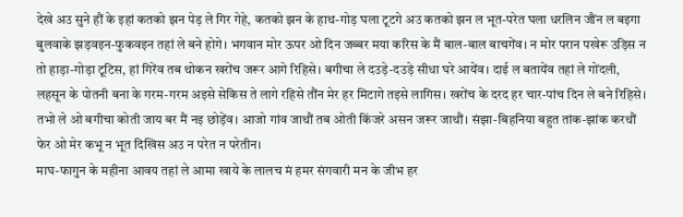देखे अउ सुने हौं के इहां कतको झन पेड़ ले गिर गेहे, कतको झन के हाथ-गोड़ घला टूटगे अउ कतको झन ल भूत-परेत घला धरलिन जौंन ल बइगा बुलवाके झड़वइन-फुकवइन तहां ले बने होगे। भगवान मोर ऊपर ओ दिन जब्बर मया करिस के मैं बाल-बाल बाचगेंव। न मोर परान पखेरू उड़िस न तो हाड़ा-गोड़ा टूटिस, हां गिरेंव तब थोकन खरोंच जरूर आगे रिहिसे। बगीचा ले दउड़े-दउड़े सीधा घरे आयेंव। दाई ल बतायेंव तहां ले गोंदली, लहसून के पोतनी बना के गरम-गरम अइसे सेकिस ते लागे रहिसे तौंन मेर हर मिटागे तइसे लागिस। खरोंच के दरद हर चार-पांच दिन ले बने रिहिसे। तभो ले ओ बगीचा कोती जाय बर मैं नइ छोड़ेंव। आजो गांव जाथौं तब ओती किंजरे असन जरूर जाथौं। संझा-बिहनिया बहुत तांक-झांक करथौं फेर ओ मेर कभू न भूत दिखिस अउ न परेत न परेतीन।
माघ-फागुन के महीना आवय तहां ले आमा खाये के लालच मं हमर संगवारी मन के जीभ हर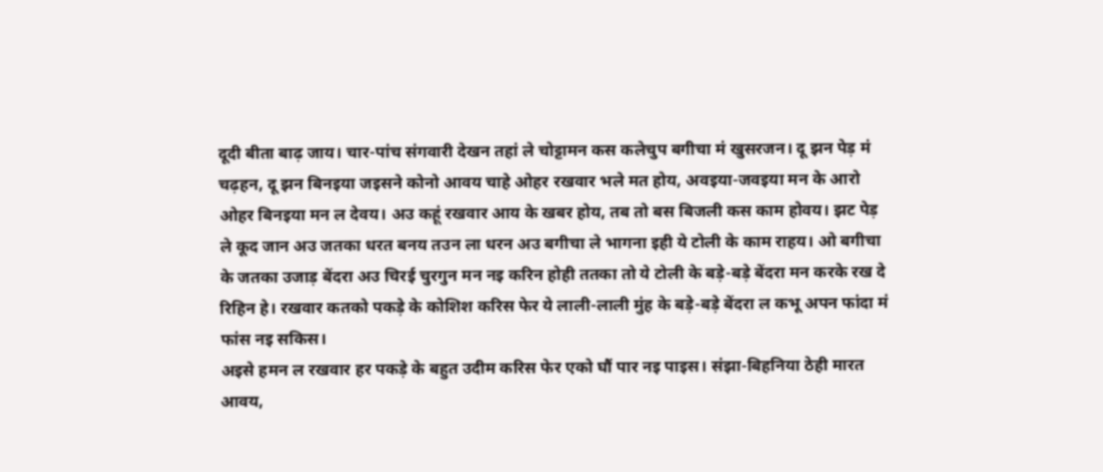दूदी बीता बाढ़ जाय। चार-पांच संगवारी देखन तहां ले चोट्टामन कस कलेचुप बगीचा मं खुसरजन। दू झन पेड़ मं चढ़हन, दू झन बिनइया जइसने कोनो आवय चाहे ओहर रखवार भले मत होय, अवइया-जवइया मन के आरो ओहर बिनइया मन ल देवय। अउ कहूं रखवार आय के खबर होय, तब तो बस बिजली कस काम होवय। झट पेड़ ले कूद जान अउ जतका धरत बनय तउन ला धरन अउ बगीचा ले भागना इही ये टोली के काम राहय। ओ बगीचा के जतका उजाड़ बेंदरा अउ चिरई चुरगुन मन नइ करिन होही ततका तो ये टोली के बड़े-बड़े बेंदरा मन करके रख दे रिहिन हे। रखवार कतको पकड़े के कोशिश करिस फेर ये लाली-लाली मुंह के बड़े-बड़े बेंदरा ल कभू अपन फांदा मं फांस नइ सकिस।
अइसे हमन ल रखवार हर पकड़े के बहुत उदीम करिस फेर एको घौं पार नइ पाइस। संझा-बिहनिया ठेही मारत आवय,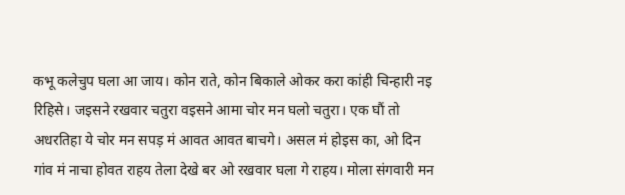कभू कलेचुप घला आ जाय। कोन राते, कोन बिकाले ओकर करा कांही चिन्हारी नइ रिहिसे। जइसने रखवार चतुरा वइसने आमा चोर मन घलो चतुरा। एक घौं तो अधरतिहा ये चोर मन सपड़ मं आवत आवत बाचगे। असल मं होइस का, ओ दिन गांव मं नाचा होवत राहय तेला देखे बर ओ रखवार घला गे राहय। मोला संगवारी मन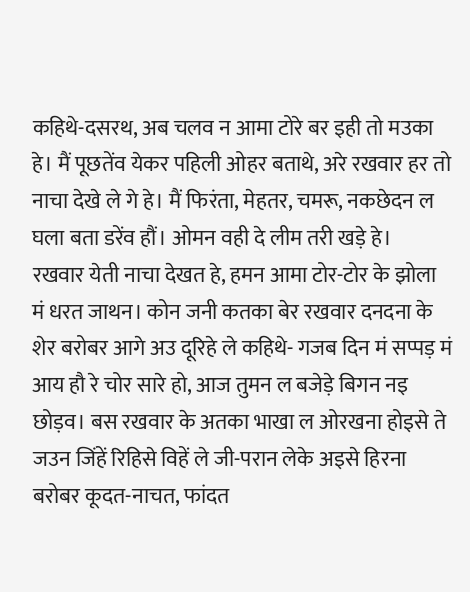कहिथे-दसरथ, अब चलव न आमा टोरे बर इही तो मउका हे। मैं पूछतेंव येकर पहिली ओहर बताथे, अरे रखवार हर तो नाचा देखे ले गे हे। मैं फिरंता, मेहतर, चमरू, नकछेदन ल घला बता डरेंव हौं। ओमन वही दे लीम तरी खड़े हे।
रखवार येती नाचा देखत हे, हमन आमा टोर-टोर के झोला मं धरत जाथन। कोन जनी कतका बेर रखवार दनदना के शेर बरोबर आगे अउ दूरिहे ले कहिथे- गजब दिन मं सप्पड़ मं आय हौ रे चोर सारे हो, आज तुमन ल बजेड़े बिगन नइ छोड़व। बस रखवार के अतका भाखा ल ओरखना होइसे ते जउन जिंहें रिहिसे विहें ले जी-परान लेके अइसे हिरना बरोबर कूदत-नाचत, फांदत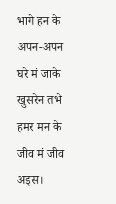भागे हन के अपन-अपन घरे मं जाके खुसरेन तभे हमर मन के जीव मं जीव अइस।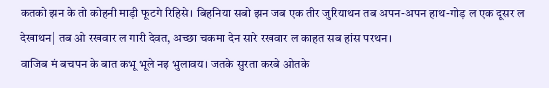कतको झन के तो कोहनी माड़ी फूटगे रिहिसे। बिहनिया सबो झन जब एक तीर जुरियाथन तब अपन-अपन हाथ-गोड़ ल एक दूसर ल देखाथन| तब ओ रखवार ल गारी देवत, अच्छा चकमा देन सारे रखवार ल काहत सब हांस परथन।
वाजिब मं बचपन के बात कभू भूले नइ भुलावय। जतके सुरता करबे ओतके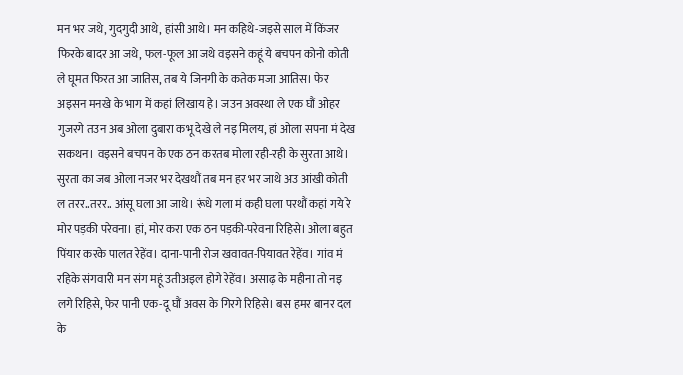मन भर जथे, गुदगुदी आथे, हांसी आथे। मन कहिथे-जइसे साल में किंजर फिरके बादर आ जथे, फल-फूल आ जथे वइसने कहूं ये बचपन कोनो कोती ले घूमत फिरत आ जातिस, तब ये जिनगी के कतेक मजा आतिस। फेर अइसन मनखे के भाग में कहां लिखाय हे। जउन अवस्था ले एक घौं ओहर गुजरगे तउन अब ओला दुबारा कभू देखे ले नइ मिलय, हां ओला सपना मं देख सकथन। वइसने बचपन के एक ठन करतब मोला रही-रही के सुरता आथे। सुरता का जब ओला नजर भर देखथौं तब मन हर भर जाथे अउ आंखी कोती ल तरर..तरर.. आंसू घला आ जाथे। रूंधे गला मं कही घला परथौं कहां गये रे मोर पड़की परेवना। हां, मोर करा एक ठन पड़की-परेवना रिहिसे। ओला बहुत पिंयार करके पालत रेहेंव। दाना-पानी रोज खवावत-पियावत रेहेंव। गांव मं रहिके संगवारी मन संग महूं उतीअइल होगे रेहेंव। असाढ़ के महीना तो नइ लगे रिहिसे, फेर पानी एक-दू घौं अवस के गिरगे रिहिसे। बस हमर बानर दल के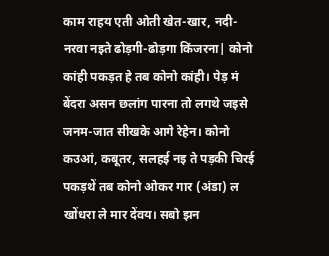काम राहय एती ओती खेत-खार, नदी-नरवा नइते ढोड़गी-ढोड़गा किंजरना| कोनो कांही पकड़त हे तब कोनो कांही। पेड़ मं बेंदरा असन छलांग पारना तो लगथे जइसे जनम-जात सीखके आगे रेहेन। कोनो कउआं, कबूतर, सलहई नइ ते पड़की चिरई पकड़थें तब कोनो ओकर गार (अंडा) ल खोंधरा ले मार देंवय। सबो झन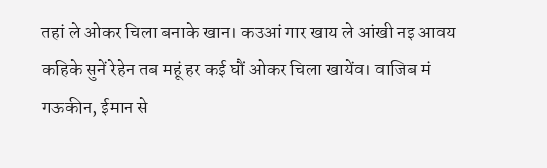तहां ले ओकर चिला बनाके खान। कउआं गार खाय ले आंखी नइ आवय कहिके सुनें रेहेन तब महूं हर कई घौं ओकर चिला खायेंव। वाजिब मं गऊकीन, ईमान से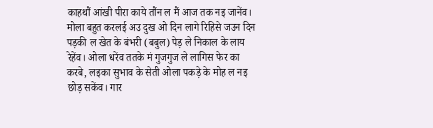काहथौं आंखी पीरा काये तौंन ल मैं आज तक नइ जानेंव।
मोला बहुत करलई अउ दुख ओ दिन लागे रिहिसे जउन दिन पड़की ल खेत के बंभरी (बबुल) पेड़ ले निकाल के लाय रेहेंव। ओला धरेंव ततके मं गुजगुज ले लागिस फेर का करबे, लइका सुभाव के सेती ओला पकड़े के मोह ल नइ छोड़ सकेंव। गार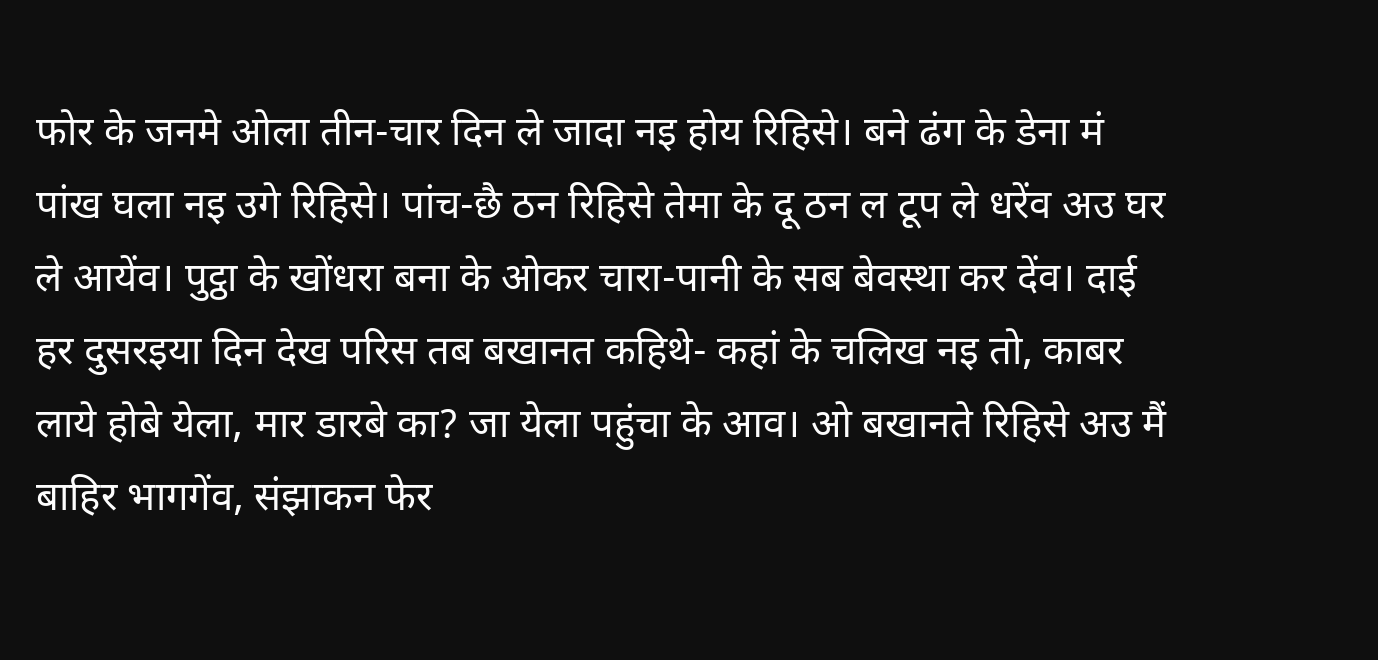फोर के जनमे ओला तीन-चार दिन ले जादा नइ होय रिहिसे। बने ढंग के डेना मं पांख घला नइ उगे रिहिसे। पांच-छै ठन रिहिसे तेमा के दू ठन ल टूप ले धरेंव अउ घर ले आयेंव। पुट्ठा के खोंधरा बना के ओकर चारा-पानी के सब बेवस्था कर देंव। दाई हर दुसरइया दिन देख परिस तब बखानत कहिथे- कहां के चलिख नइ तो, काबर लाये होबे येला, मार डारबे का? जा येला पहुंचा के आव। ओ बखानते रिहिसे अउ मैं बाहिर भागगेंव, संझाकन फेर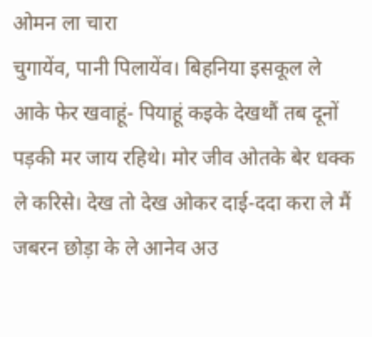ओमन ला चारा
चुगायेंव, पानी पिलायेंव। बिहनिया इसकूल ले आके फेर खवाहूं- पियाहूं कइके देखथौं तब दूनों पड़की मर जाय रहिथे। मोर जीव ओतके बेर धक्क ले करिसे। देख तो देख ओकर दाई-ददा करा ले मैं जबरन छोड़ा के ले आनेव अउ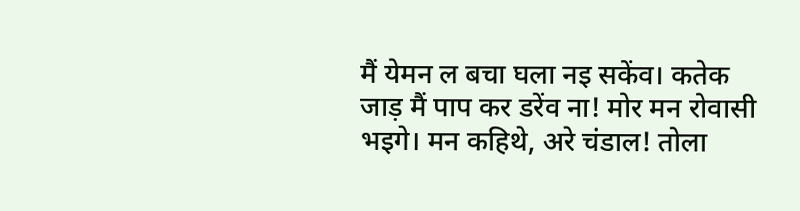मैं येमन ल बचा घला नइ सकेंव। कतेक जाड़ मैं पाप कर डरेंव ना! मोर मन रोवासी भइगे। मन कहिथे, अरे चंडाल! तोला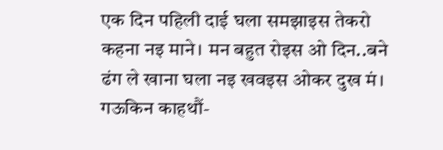एक दिन पहिली दाई घला समझाइस तेकरो कहना नइ माने। मन बहुत रोइस ओ दिन..बने ढंग ले खाना घला नइ खवइस ओकर दुख मं। गऊकिन काहथौं-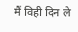मैं विही दिन ले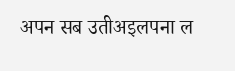अपन सब उतीअइलपना ल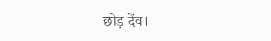छोड़ देंव।